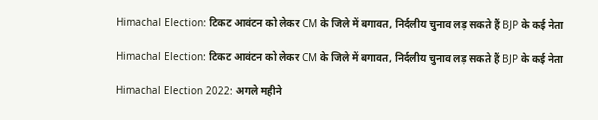Himachal Election: टिकट आवंटन को लेकर CM के जिले में बगावत, निर्दलीय चुनाव लड़ सकते हैं BJP के कई नेता

Himachal Election: टिकट आवंटन को लेकर CM के जिले में बगावत, निर्दलीय चुनाव लड़ सकते हैं BJP के कई नेता

Himachal Election 2022: अगले महीने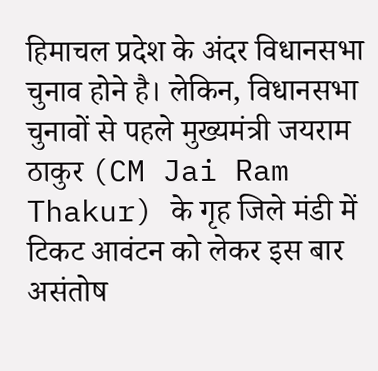हिमाचल प्रदेश के अंदर विधानसभा चुनाव होने है। लेकिन, विधानसभा चुनावों से पहले मुख्यमंत्री जयराम ठाकुर (CM Jai Ram Thakur) के गृह जिले मंडी में टिकट आवंटन को लेकर इस बार असंतोष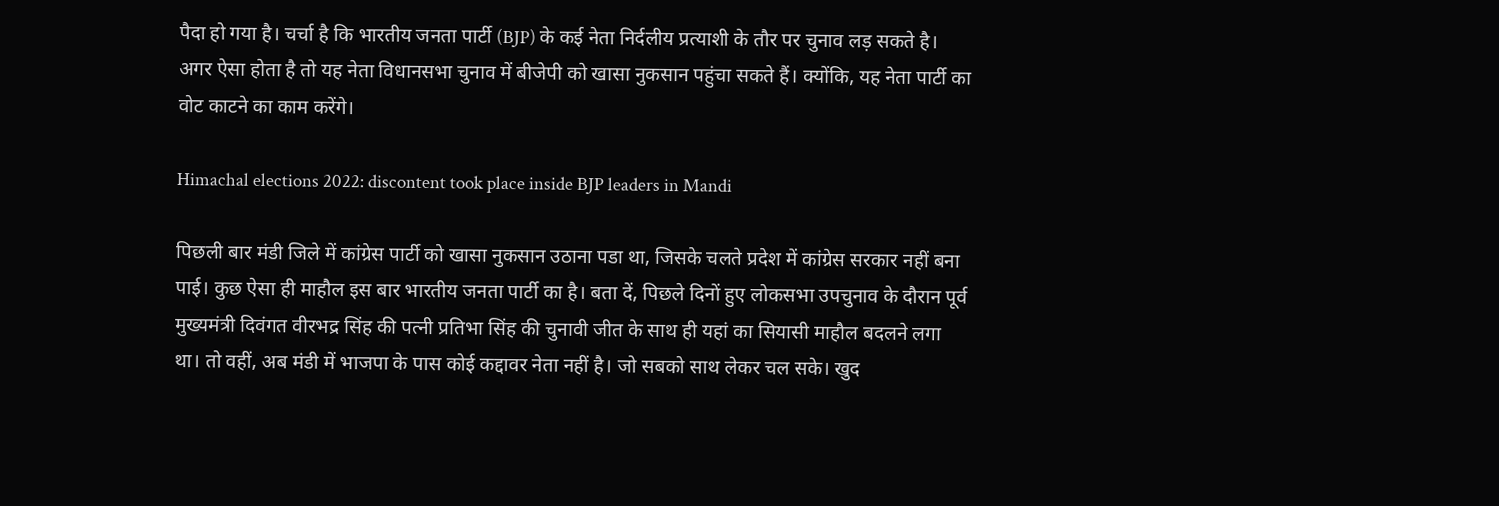पैदा हो गया है। चर्चा है कि भारतीय जनता पार्टी (BJP) के कई नेता निर्दलीय प्रत्याशी के तौर पर चुनाव लड़ सकते है। अगर ऐसा होता है तो यह नेता विधानसभा चुनाव में बीजेपी को खासा नुकसान पहुंचा सकते हैं। क्योंकि, यह नेता पार्टी का वोट काटने का काम करेंगे।

Himachal elections 2022: discontent took place inside BJP leaders in Mandi

पिछली बार मंडी जिले में कांग्रेस पार्टी को खासा नुकसान उठाना पडा था, जिसके चलते प्रदेश में कांग्रेस सरकार नहीं बना पाई। कुछ ऐसा ही माहौल इस बार भारतीय जनता पार्टी का है। बता दें, पिछले दिनों हुए लोकसभा उपचुनाव के दौरान पूर्व मुख्यमंत्री दिवंगत वीरभद्र सिंह की पत्नी प्रतिभा सिंह की चुनावी जीत के साथ ही यहां का सियासी माहौल बदलने लगा था। तो वहीं, अब मंडी में भाजपा के पास कोई कद्दावर नेता नहीं है। जो सबको साथ लेकर चल सके। खुद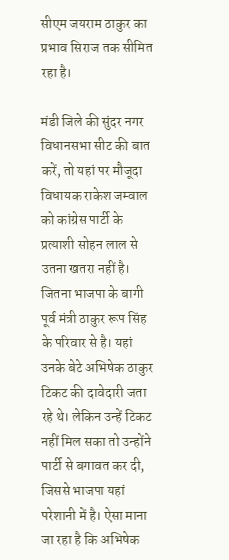सीएम जयराम ठाकुर का प्रभाव सिराज तक सीमित रहा है।

मंडी जिले की सुंदर नगर विधानसभा सीट की बात करें, तो यहां पर मौजूदा विधायक राकेश जम्वाल को कांग्रेस पार्टी के प्रत्याशी सोहन लाल से उतना खतरा नहीं है। जितना भाजपा के बागी पूर्व मंत्री ठाकुर रूप सिंह के परिवार से है। यहां उनके बेटे अभिषेक ठाकुर टिकट की दावेदारी जता रहे थे। लेकिन उन्हें टिकट नहीं मिल सका तो उन्होंने पार्टी से बगावत कर दी, जिससे भाजपा यहां परेशानी में है। ऐसा माना जा रहा है कि अभिषेक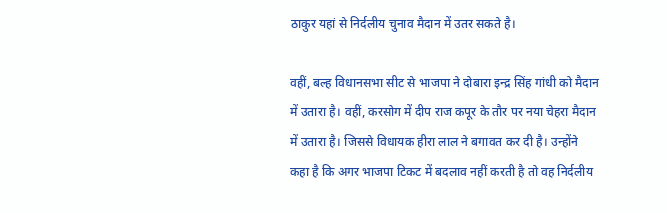ठाकुर यहां से निर्दलीय चुनाव मैदान में उतर सकते है।

वहीं, बल्ह विधानसभा सीट से भाजपा ने दोबारा इन्द्र सिंह गांधी को मैदान में उतारा है। वहीं, करसोग में दीप राज कपूर के तौर पर नया चेहरा मैदान में उतारा है। जिससे विधायक हीरा लाल ने बगावत कर दी है। उन्होंने कहा है कि अगर भाजपा टिकट में बदलाव नहीं करती है तो वह निर्दलीय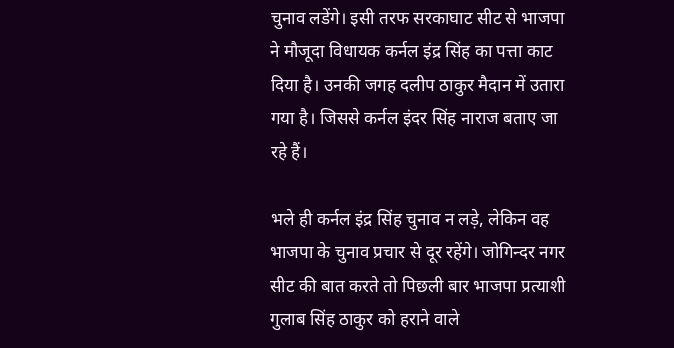चुनाव लडेंगे। इसी तरफ सरकाघाट सीट से भाजपा ने मौजूदा विधायक कर्नल इंद्र सिंह का पत्ता काट दिया है। उनकी जगह दलीप ठाकुर मैदान में उतारा गया है। जिससे कर्नल इंदर सिंह नाराज बताए जा रहे हैं।

भले ही कर्नल इंद्र सिंह चुनाव न लड़े, लेकिन वह भाजपा के चुनाव प्रचार से दूर रहेंगे। जोगिन्दर नगर सीट की बात करते तो पिछली बार भाजपा प्रत्याशी गुलाब सिंह ठाकुर को हराने वाले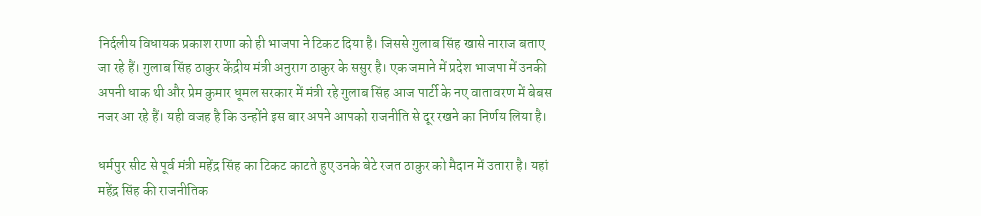निर्दलीय विधायक प्रकाश राणा को ही भाजपा ने टिकट दिया है। जिससे गुलाब सिंह खासे नाराज बताए जा रहे हैं। गुलाब सिंह ठाकुर केंद्रीय मंत्री अनुराग ठाकुर के ससुर है। एक जमाने में प्रदेश भाजपा में उनकी अपनी धाक थी और प्रेम कुमार धूमल सरकार में मंत्री रहे गुलाब सिंह आज पार्टी के नए वातावरण में बेबस नजर आ रहे हैं। यही वजह है कि उन्होंने इस बार अपने आपको राजनीति से दूर रखने का निर्णय लिया है।

धर्मपुर सीट से पूर्व मंत्री महेंद्र सिंह का टिकट काटते हुए उनके बेटे रजत ठाकुर को मैदान में उतारा है। यहां महेंद्र सिंह की राजनीतिक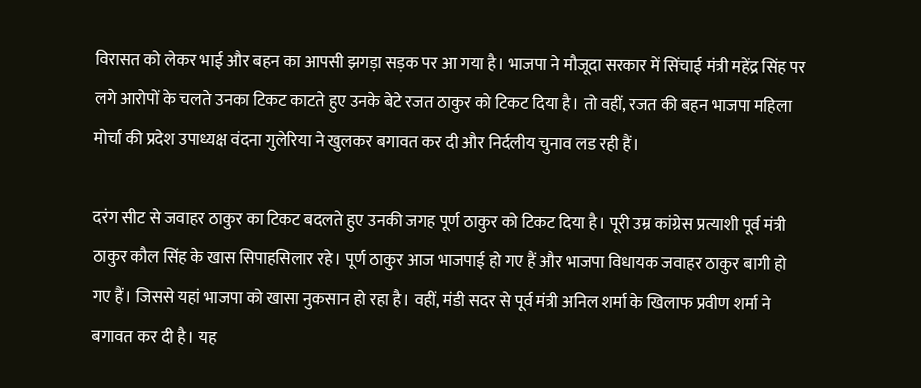विरासत को लेकर भाई और बहन का आपसी झगड़ा सड़क पर आ गया है। भाजपा ने मौजूदा सरकार में सिंचाई मंत्री महेंद्र सिंह पर लगे आरोपों के चलते उनका टिकट काटते हुए उनके बेटे रजत ठाकुर को टिकट दिया है। तो वहीं, रजत की बहन भाजपा महिला मोर्चा की प्रदेश उपाध्यक्ष वंदना गुलेरिया ने खुलकर बगावत कर दी और निर्दलीय चुनाव लड रही हैं।

दरंग सीट से जवाहर ठाकुर का टिकट बदलते हुए उनकी जगह पूर्ण ठाकुर को टिकट दिया है। पूरी उम्र कांग्रेस प्रत्याशी पूर्व मंत्री ठाकुर कौल सिंह के खास सिपाहसिलार रहे। पूर्ण ठाकुर आज भाजपाई हो गए हैं और भाजपा विधायक जवाहर ठाकुर बागी हो गए हैं। जिससे यहां भाजपा को खासा नुकसान हो रहा है। वहीं, मंडी सदर से पूर्व मंत्री अनिल शर्मा के खिलाफ प्रवीण शर्मा ने बगावत कर दी है। यह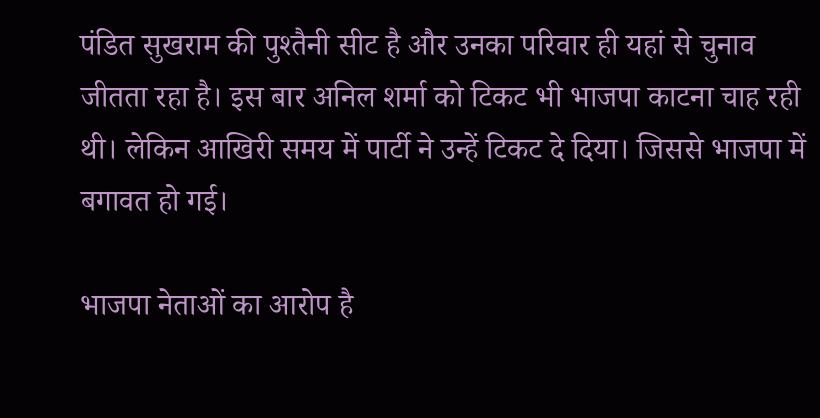पंडित सुखराम की पुश्तैनी सीट है और उनका परिवार ही यहां से चुनाव जीतता रहा है। इस बार अनिल शर्मा को टिकट भी भाजपा काटना चाह रही थी। लेकिन आखिरी समय में पार्टी ने उन्हें टिकट दे दिया। जिससे भाजपा में बगावत हो गई।

भाजपा नेताओं का आरोप है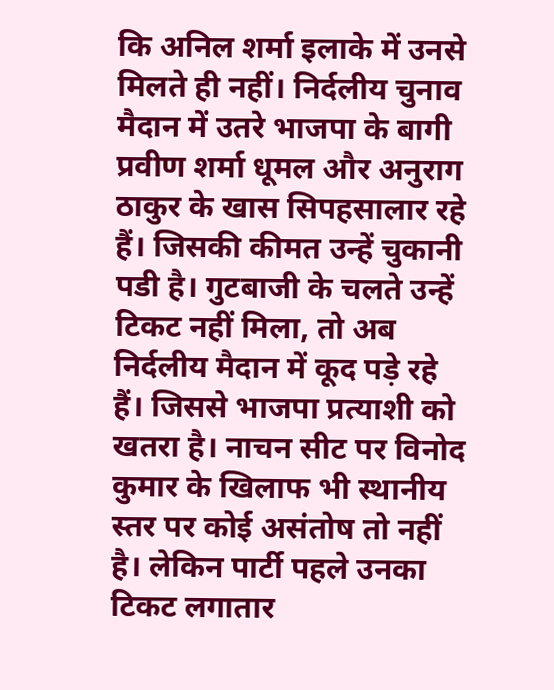कि अनिल शर्मा इलाके में उनसे मिलते ही नहीं। निर्दलीय चुनाव मैदान में उतरे भाजपा के बागी प्रवीण शर्मा धूमल और अनुराग ठाकुर के खास सिपहसालार रहे हैं। जिसकी कीमत उन्हें चुकानी पडी है। गुटबाजी के चलते उन्हें टिकट नहीं मिला, तो अब निर्दलीय मैदान में कूद पड़े रहे हैं। जिससे भाजपा प्रत्याशी को खतरा है। नाचन सीट पर विनोद कुमार के खिलाफ भी स्थानीय स्तर पर कोई असंतोष तो नहीं है। लेकिन पार्टी पहले उनका टिकट लगातार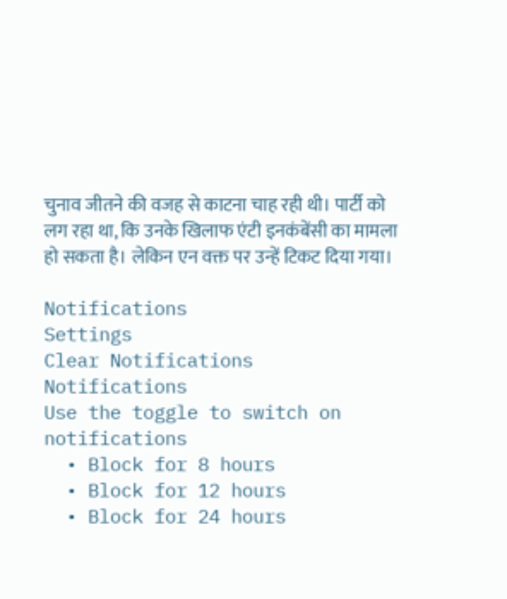चुनाव जीतने की वजह से काटना चाह रही थी। पार्टी को लग रहा था, कि उनके खिलाफ एंटी इनकंबेंसी का मामला हो सकता है। लेकिन एन वक्त पर उन्हें टिकट दिया गया।

Notifications
Settings
Clear Notifications
Notifications
Use the toggle to switch on notifications
  • Block for 8 hours
  • Block for 12 hours
  • Block for 24 hours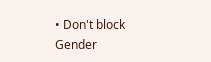• Don't block
Gender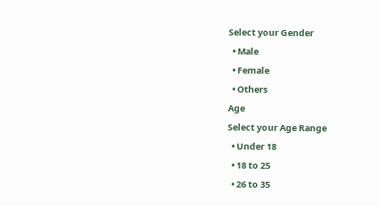Select your Gender
  • Male
  • Female
  • Others
Age
Select your Age Range
  • Under 18
  • 18 to 25
  • 26 to 35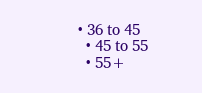• 36 to 45
  • 45 to 55
  • 55+